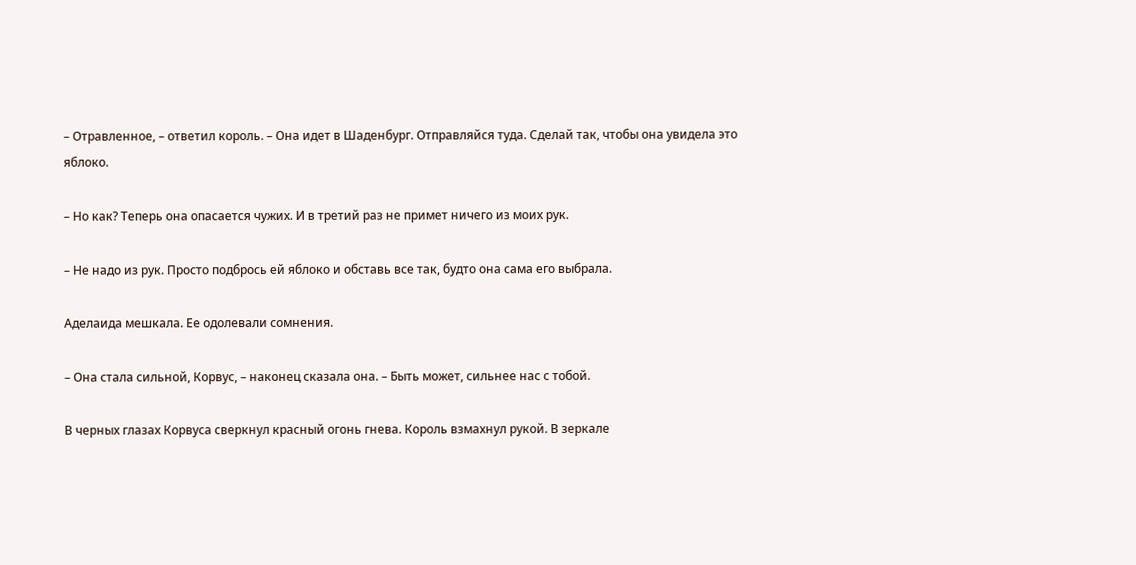– Отравленное, – ответил король. – Она идет в Шаденбург. Отправляйся туда. Сделай так, чтобы она увидела это яблоко.

– Но как? Теперь она опасается чужих. И в третий раз не примет ничего из моих рук.

– Не надо из рук. Просто подбрось ей яблоко и обставь все так, будто она сама его выбрала.

Аделаида мешкала. Ее одолевали сомнения.

– Она стала сильной, Корвус, – наконец сказала она. – Быть может, сильнее нас с тобой.

В черных глазах Корвуса сверкнул красный огонь гнева. Король взмахнул рукой. В зеркале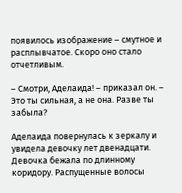появилось изображение – смутное и расплывчатое. Скоро оно стало отчетливым.

– Смотри, Аделаида! – приказал он. – Это ты сильная, а не она. Разве ты забыла?

Аделаида повернулась к зеркалу и увидела девочку лет двенадцати. Девочка бежала по длинному коридору. Распущенные волосы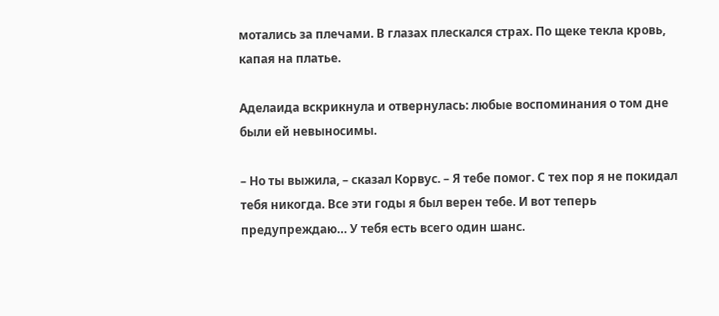мотались за плечами. В глазах плескался страх. По щеке текла кровь, капая на платье.

Аделаида вскрикнула и отвернулась: любые воспоминания о том дне были ей невыносимы.

– Но ты выжила, – сказал Корвус. – Я тебе помог. С тех пор я не покидал тебя никогда. Все эти годы я был верен тебе. И вот теперь предупреждаю… У тебя есть всего один шанс.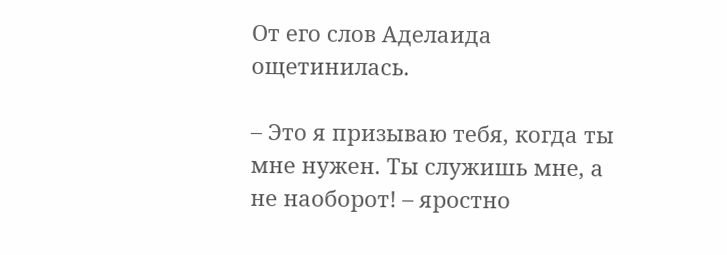От его слов Аделаида ощетинилась.

– Это я призываю тебя, когда ты мне нужен. Ты служишь мне, а не наоборот! – яростно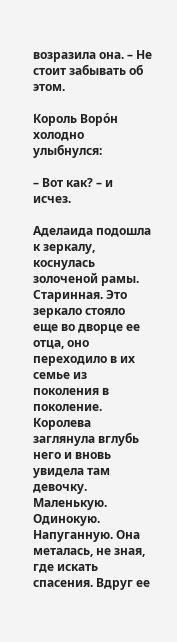возразила она. – Не стоит забывать об этом.

Король Воро́н холодно улыбнулся:

– Вот как? – и исчез.

Аделаида подошла к зеркалу, коснулась золоченой рамы. Старинная. Это зеркало стояло еще во дворце ее отца, оно переходило в их семье из поколения в поколение. Королева заглянула вглубь него и вновь увидела там девочку. Маленькую. Одинокую. Напуганную. Она металась, не зная, где искать спасения. Вдруг ее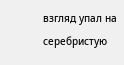взгляд упал на серебристую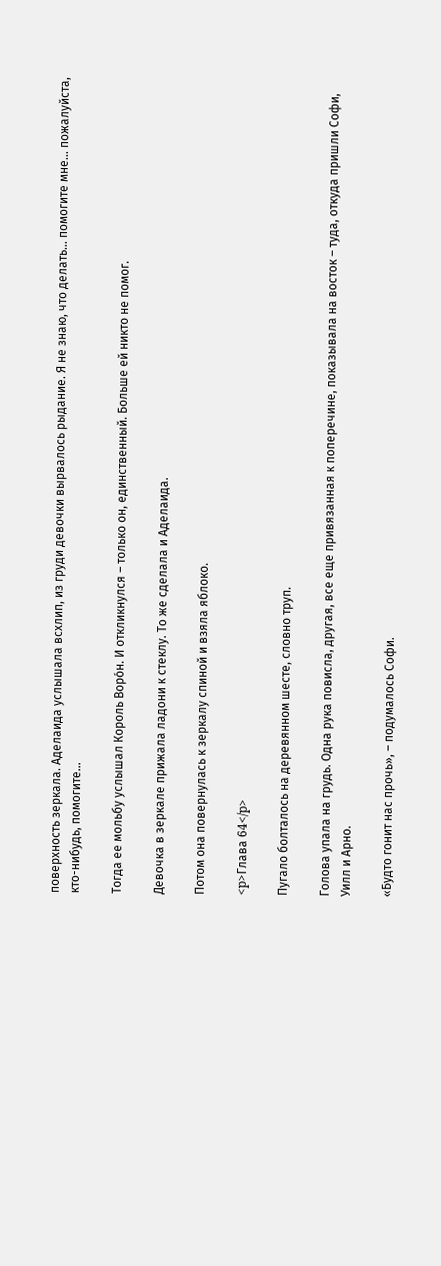поверхность зеркала. Аделаида услышала всхлип, из груди девочки вырвалось рыдание. Я не знаю, что делать… помогите мне… пожалуйста, кто-нибудь, помогите…

Тогда ее мольбу услышал Король Воро́н. И откликнулся – только он, единственный. Больше ей никто не помог.

Девочка в зеркале прижала ладони к стеклу. То же сделала и Аделаида.

Потом она повернулась к зеркалу спиной и взяла яблоко.

<p>Глава 64</p>

Пугало болталось на деревянном шесте, словно труп.

Голова упала на грудь. Одна рука повисла, другая, все еще привязанная к поперечине, показывала на восток – туда, откуда пришли Софи, Уилл и Арно.

«Будто гонит нас прочь», – подумалось Софи.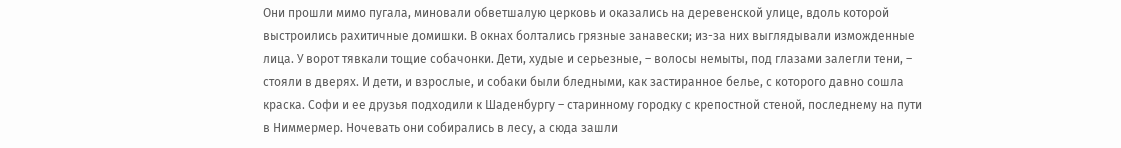Они прошли мимо пугала, миновали обветшалую церковь и оказались на деревенской улице, вдоль которой выстроились рахитичные домишки. В окнах болтались грязные занавески; из-за них выглядывали изможденные лица. У ворот тявкали тощие собачонки. Дети, худые и серьезные, – волосы немыты, под глазами залегли тени, – стояли в дверях. И дети, и взрослые, и собаки были бледными, как застиранное белье, с которого давно сошла краска. Софи и ее друзья подходили к Шаденбургу – старинному городку с крепостной стеной, последнему на пути в Ниммермер. Ночевать они собирались в лесу, а сюда зашли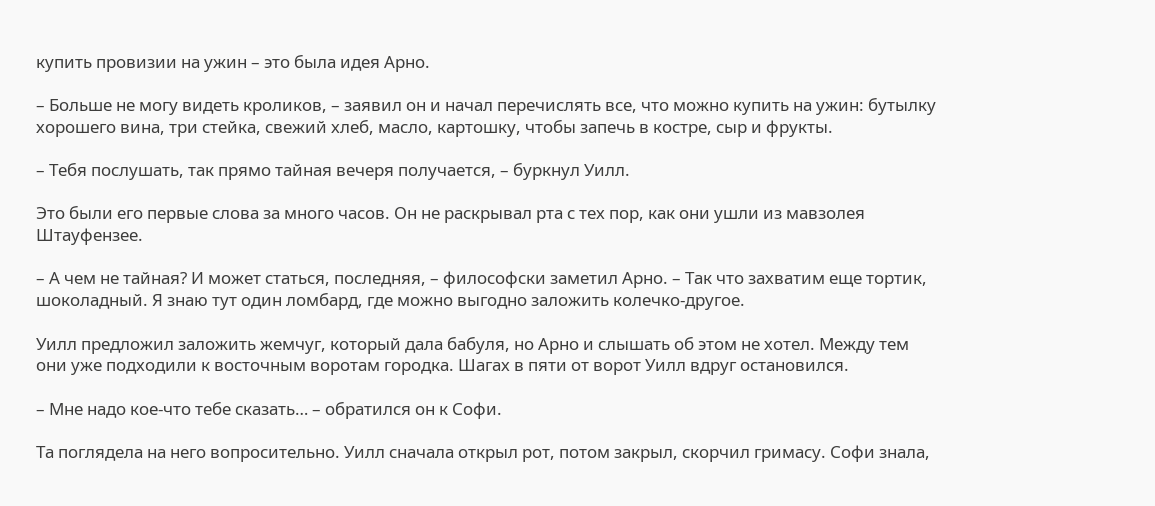купить провизии на ужин – это была идея Арно.

– Больше не могу видеть кроликов, – заявил он и начал перечислять все, что можно купить на ужин: бутылку хорошего вина, три стейка, свежий хлеб, масло, картошку, чтобы запечь в костре, сыр и фрукты.

– Тебя послушать, так прямо тайная вечеря получается, – буркнул Уилл.

Это были его первые слова за много часов. Он не раскрывал рта с тех пор, как они ушли из мавзолея Штауфензее.

– А чем не тайная? И может статься, последняя, – философски заметил Арно. – Так что захватим еще тортик, шоколадный. Я знаю тут один ломбард, где можно выгодно заложить колечко-другое.

Уилл предложил заложить жемчуг, который дала бабуля, но Арно и слышать об этом не хотел. Между тем они уже подходили к восточным воротам городка. Шагах в пяти от ворот Уилл вдруг остановился.

– Мне надо кое-что тебе сказать… – обратился он к Софи.

Та поглядела на него вопросительно. Уилл сначала открыл рот, потом закрыл, скорчил гримасу. Софи знала,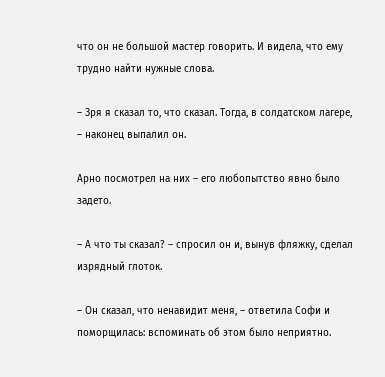что он не большой мастер говорить. И видела, что ему трудно найти нужные слова.

– Зря я сказал то, что сказал. Тогда, в солдатском лагере, – наконец выпалил он.

Арно посмотрел на них – его любопытство явно было задето.

– А что ты сказал? – спросил он и, вынув фляжку, сделал изрядный глоток.

– Он сказал, что ненавидит меня, – ответила Софи и поморщилась: вспоминать об этом было неприятно.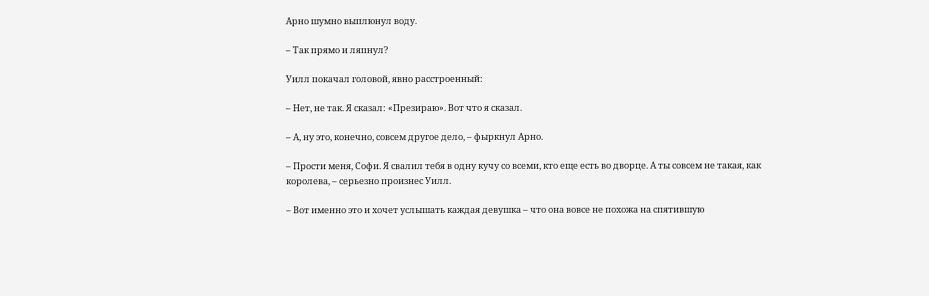Арно шумно выплюнул воду.

– Так прямо и ляпнул?

Уилл покачал головой, явно расстроенный:

– Нет, не так. Я сказал: «Презираю». Вот что я сказал.

– А, ну это, конечно, совсем другое дело, – фыркнул Арно.

– Прости меня, Софи. Я свалил тебя в одну кучу со всеми, кто еще есть во дворце. А ты совсем не такая, как королева, – серьезно произнес Уилл.

– Вот именно это и хочет услышать каждая девушка – что она вовсе не похожа на спятившую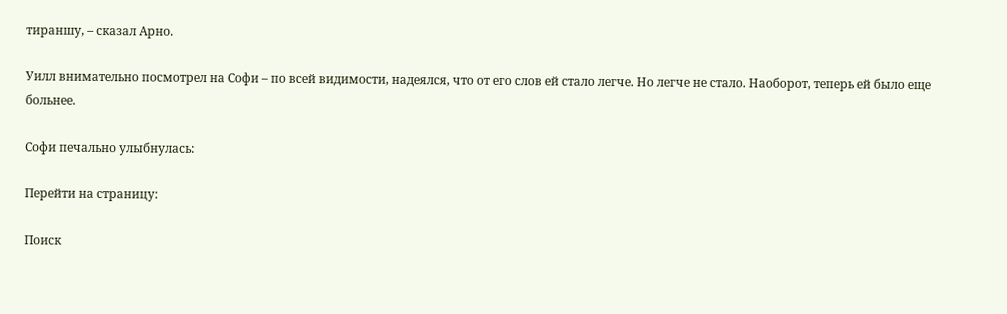тираншу, – сказал Арно.

Уилл внимательно посмотрел на Софи – по всей видимости, надеялся, что от его слов ей стало легче. Но легче не стало. Наоборот, теперь ей было еще больнее.

Софи печально улыбнулась:

Перейти на страницу:

Поиск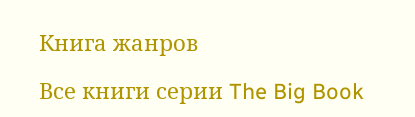Книга жанров

Все книги серии The Big Book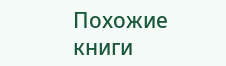Похожие книги